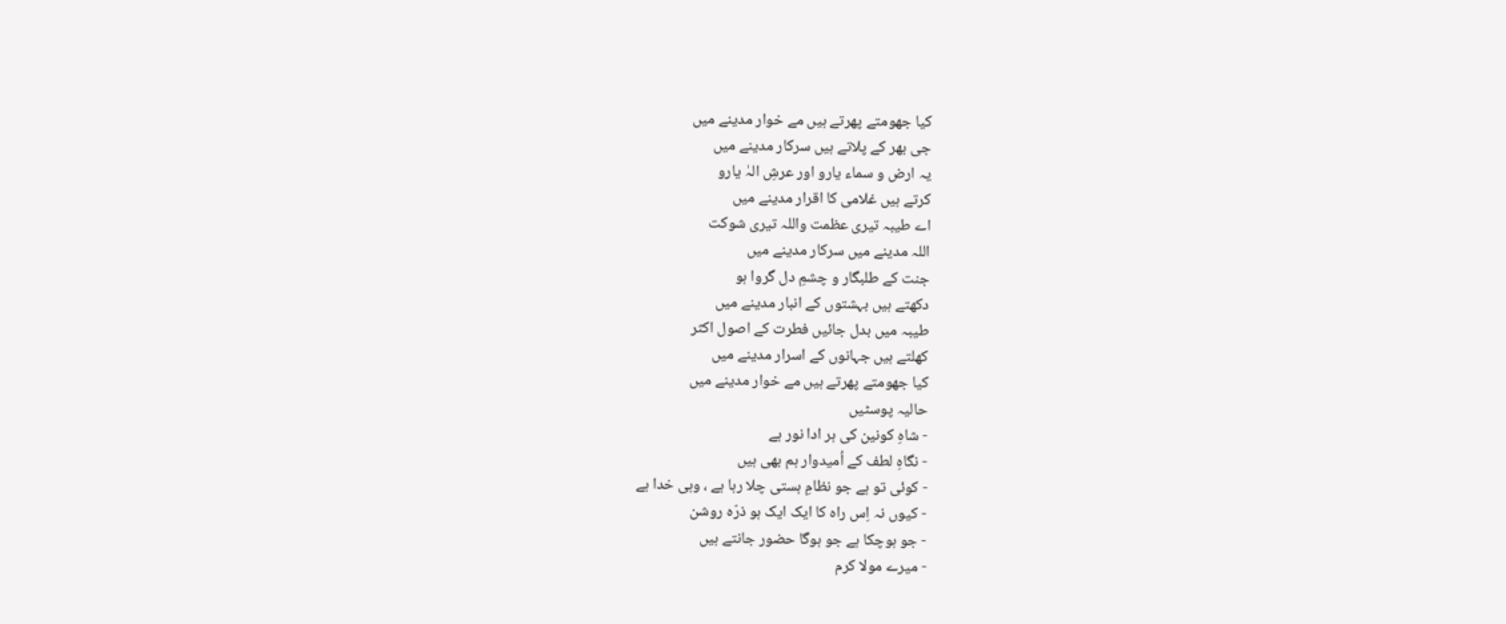کیا جھومتے پھرتے ہیں مے خوار مدینے میں
جی بھر کے پلاتے ہیں سرکار مدینے میں
یہ ارض و سماء یارو اور عرشِ الہٰ یارو
کرتے ہیں غلامی کا اقرار مدینے میں
اے طیبہ تیری عظمت واللہ تیری شوکت
اللہ مدینے میں سرکار مدینے میں
جنت کے طلبگار و چشمِ دل گروا ہو
دکھتے ہیں بہشتوں کے انبار مدینے میں
طیبہ میں بدل جائیں فطرت کے اصول اکثر
کھلتے ہیں جہانوں کے اسرار مدینے میں
کیا جھومتے پھرتے ہیں مے خوار مدینے میں
حالیہ پوسٹیں
- شاہِ کونین کی ہر ادا نور ہے
- نگاہِ لطف کے اُمیدوار ہم بھی ہیں
- کوئی تو ہے جو نظامِ ہستی چلا رہا ہے ، وہی خدا ہے
- کیوں نہ اِس راہ کا ایک ایک ہو ذرّہ روشن
- جو ہوچکا ہے جو ہوگا حضور جانتے ہیں
- میرے مولا کرم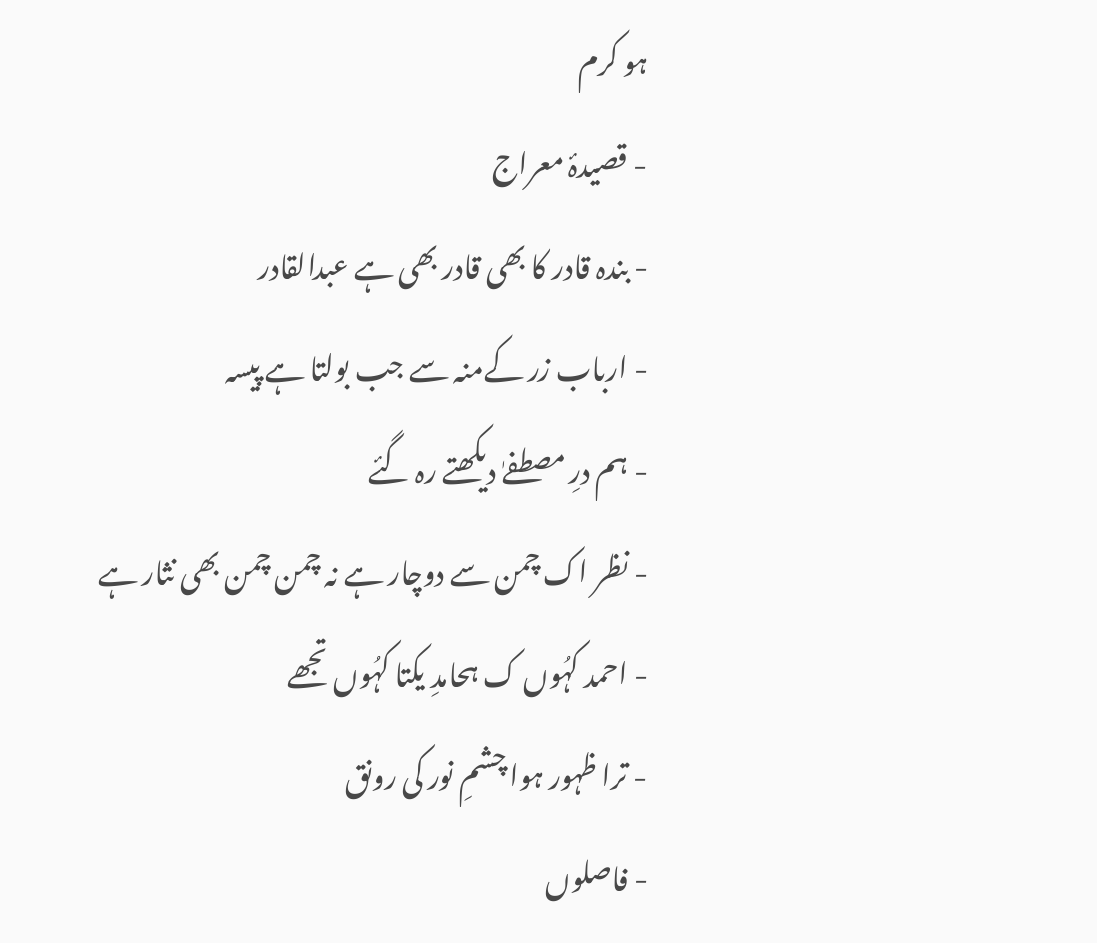ہو کرم
- قصیدۂ معراج
- بندہ قادر کا بھی قادر بھی ہے عبدالقادر
- ارباب زر کےمنہ سے جب بولتا ہے پیسہ
- ہم درِ مصطفےٰ دیکھتے رہ گئے
- نظر اک چمن سے دوچار ہے نہ چمن چمن بھی نثار ہے
- احمد کہُوں ک ہحامدِ یکتا کہُوں تجھے
- ترا ظہور ہوا چشمِ نور کی رونق
- فاصلوں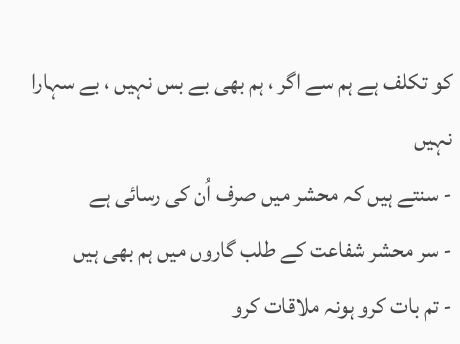کو تکلف ہے ہم سے اگر ، ہم بھی بے بس نہیں ، بے سہارا نہیں
- سنتے ہیں کہ محشر میں صرف اُن کی رسائی ہے
- سر محشر شفاعت کے طلب گاروں میں ہم بھی ہیں
- تم بات کرو ہونہ ملاقات کرو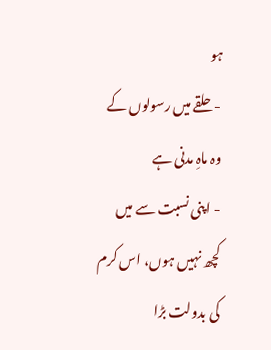ہو
- حلقے میں رسولوں کے وہ ماہِ مدنی ہے
- اپنی نسبت سے میں کچھ نہیں ہوں، اس کرم کی بدولت بڑا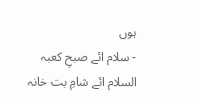ہوں
- سلام ائے صبحِ کعبہ السلام ائے شامِ بت خانہ